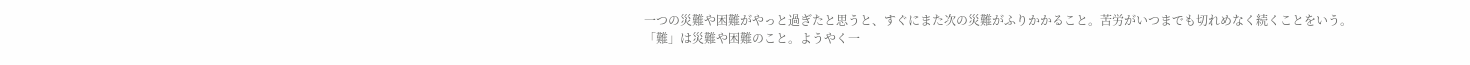一つの災難や困難がやっと過ぎたと思うと、すぐにまた次の災難がふりかかること。苦労がいつまでも切れめなく続くことをいう。
「難」は災難や困難のこと。ようやく一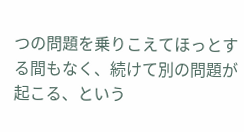つの問題を乗りこえてほっとする間もなく、続けて別の問題が起こる、という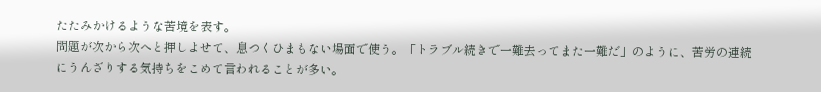たたみかけるような苦境を表す。
問題が次から次へと押しよせて、息つくひまもない場面で使う。「トラブル続きで一難去ってまた一難だ」のように、苦労の連続にうんざりする気持ちをこめて言われることが多い。